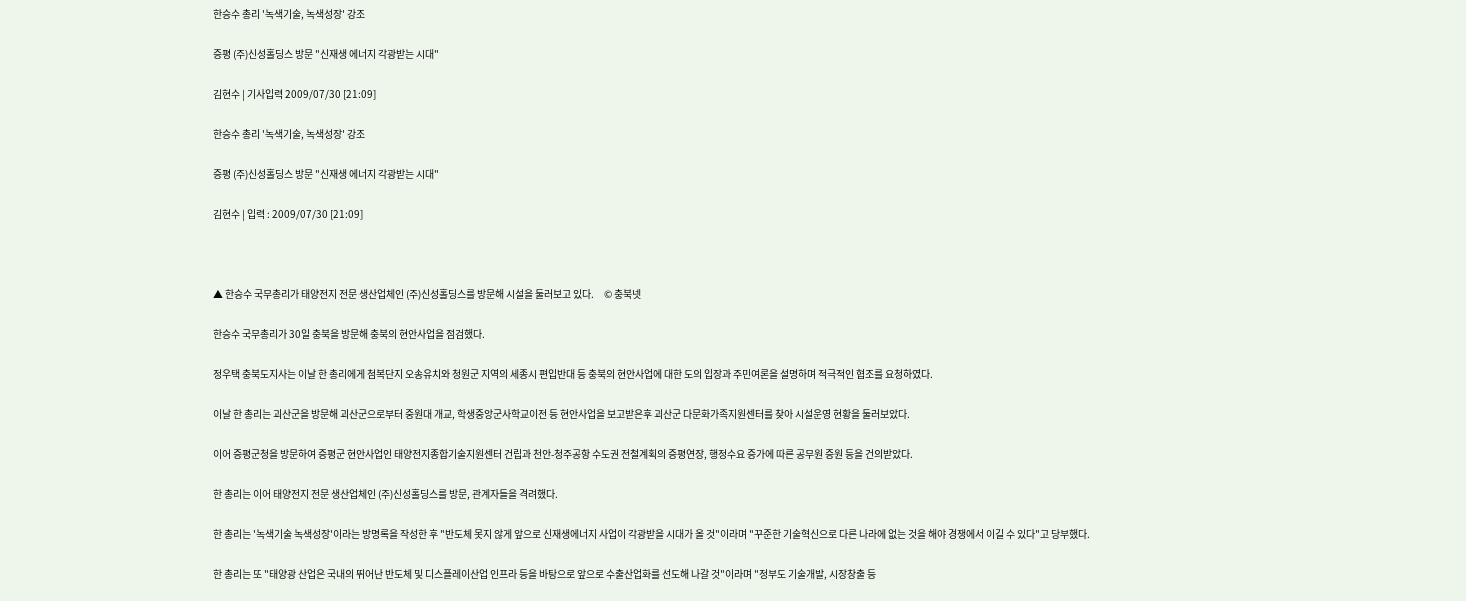한승수 총리 '녹색기술, 녹색성장' 강조

증평 (주)신성홀딩스 방문 "신재생 에너지 각광받는 시대"

김현수 | 기사입력 2009/07/30 [21:09]

한승수 총리 '녹색기술, 녹색성장' 강조

증평 (주)신성홀딩스 방문 "신재생 에너지 각광받는 시대"

김현수 | 입력 : 2009/07/30 [21:09]



▲ 한승수 국무총리가 태양전지 전문 생산업체인 (주)신성홀딩스를 방문해 시설을 둘러보고 있다.     © 충북넷

한승수 국무총리가 30일 충북을 방문해 충북의 현안사업을 점검했다.

정우택 충북도지사는 이날 한 총리에게 첨복단지 오송유치와 청원군 지역의 세종시 편입반대 등 충북의 현안사업에 대한 도의 입장과 주민여론을 설명하며 적극적인 협조를 요청하였다.

이날 한 총리는 괴산군을 방문해 괴산군으로부터 중원대 개교, 학생중앙군사학교이전 등 현안사업을 보고받은후 괴산군 다문화가족지원센터를 찾아 시설운영 현황을 둘러보았다.

이어 증평군청을 방문하여 증평군 현안사업인 태양전지종합기술지원센터 건립과 천안-청주공항 수도권 전철계획의 증평연장, 행정수요 증가에 따른 공무원 증원 등을 건의받았다.

한 총리는 이어 태양전지 전문 생산업체인 (주)신성홀딩스를 방문, 관계자들을 격려했다.

한 총리는 '녹색기술 녹색성장'이라는 방명록을 작성한 후 "반도체 못지 않게 앞으로 신재생에너지 사업이 각광받을 시대가 올 것"이라며 "꾸준한 기술혁신으로 다른 나라에 없는 것을 해야 경쟁에서 이길 수 있다"고 당부했다.

한 총리는 또 "태양광 산업은 국내의 뛰어난 반도체 및 디스플레이산업 인프라 등을 바탕으로 앞으로 수출산업화를 선도해 나갈 것"이라며 "정부도 기술개발, 시장창출 등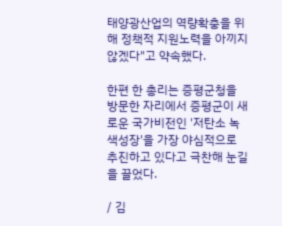태양광산업의 역량확충을 위해 정책적 지원노력을 아끼지 않겠다"고 약속했다.

한편 한 총리는 증평군청을 방문한 자리에서 증평군이 새로운 국가비전인 '저탄소 녹색성장'을 가장 야심적으로 추진하고 있다고 극찬해 눈길을 끌었다.

/ 김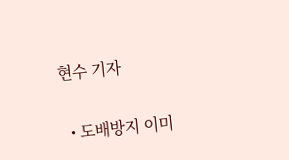현수 기자


  • 도배방지 이미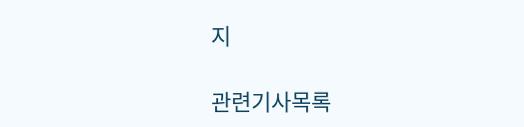지

관련기사목록